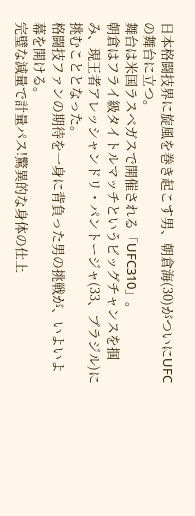日本格闘技界に旋風を巻き起こす男、朝倉海(30)がついにUFCの舞台に立つ。
舞台は米国ラスベガスで開催される「UFC310」。
朝倉はフライ級タイトルマッチというビッグチャンスを掴み、現王者アレッシャンドリ・パントージャ(33、ブラジル)に挑むこととなった。
格闘技ファンの期待を一身に背負った男の挑戦が、いよいよ幕を開ける。
完璧な減量で計量パス!驚異的な身体の仕上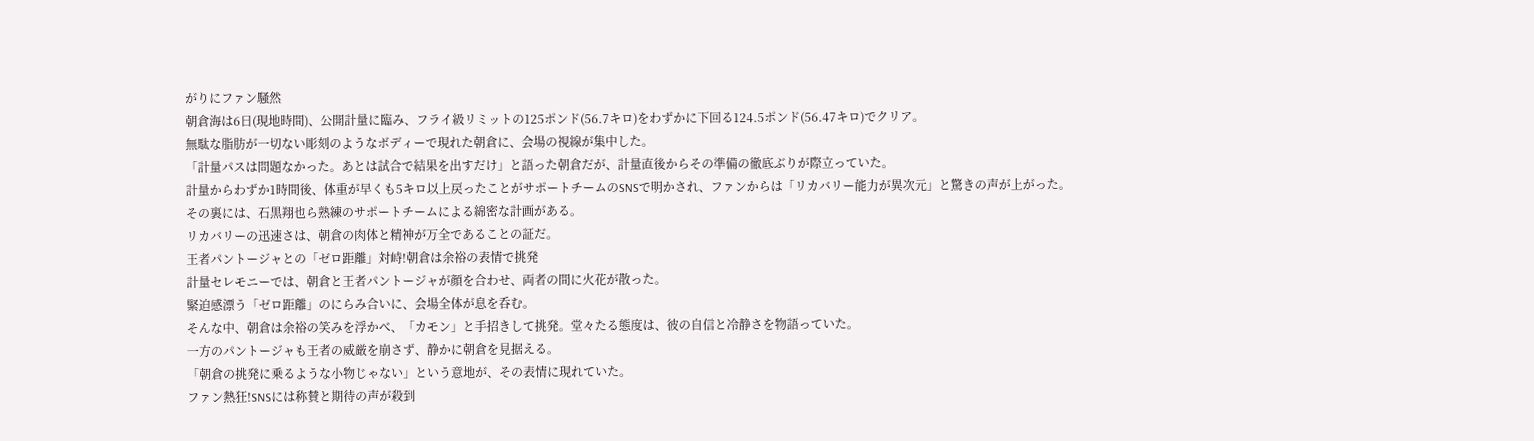がりにファン騒然
朝倉海は6日(現地時間)、公開計量に臨み、フライ級リミットの125ポンド(56.7キロ)をわずかに下回る124.5ポンド(56.47キロ)でクリア。
無駄な脂肪が一切ない彫刻のようなボディーで現れた朝倉に、会場の視線が集中した。
「計量パスは問題なかった。あとは試合で結果を出すだけ」と語った朝倉だが、計量直後からその準備の徹底ぶりが際立っていた。
計量からわずか1時間後、体重が早くも5キロ以上戻ったことがサポートチームのSNSで明かされ、ファンからは「リカバリー能力が異次元」と驚きの声が上がった。
その裏には、石黒翔也ら熟練のサポートチームによる綿密な計画がある。
リカバリーの迅速さは、朝倉の肉体と精神が万全であることの証だ。
王者パントージャとの「ゼロ距離」対峙!朝倉は余裕の表情で挑発
計量セレモニーでは、朝倉と王者パントージャが顔を合わせ、両者の間に火花が散った。
緊迫感漂う「ゼロ距離」のにらみ合いに、会場全体が息を呑む。
そんな中、朝倉は余裕の笑みを浮かべ、「カモン」と手招きして挑発。堂々たる態度は、彼の自信と冷静さを物語っていた。
一方のパントージャも王者の威厳を崩さず、静かに朝倉を見据える。
「朝倉の挑発に乗るような小物じゃない」という意地が、その表情に現れていた。
ファン熱狂!SNSには称賛と期待の声が殺到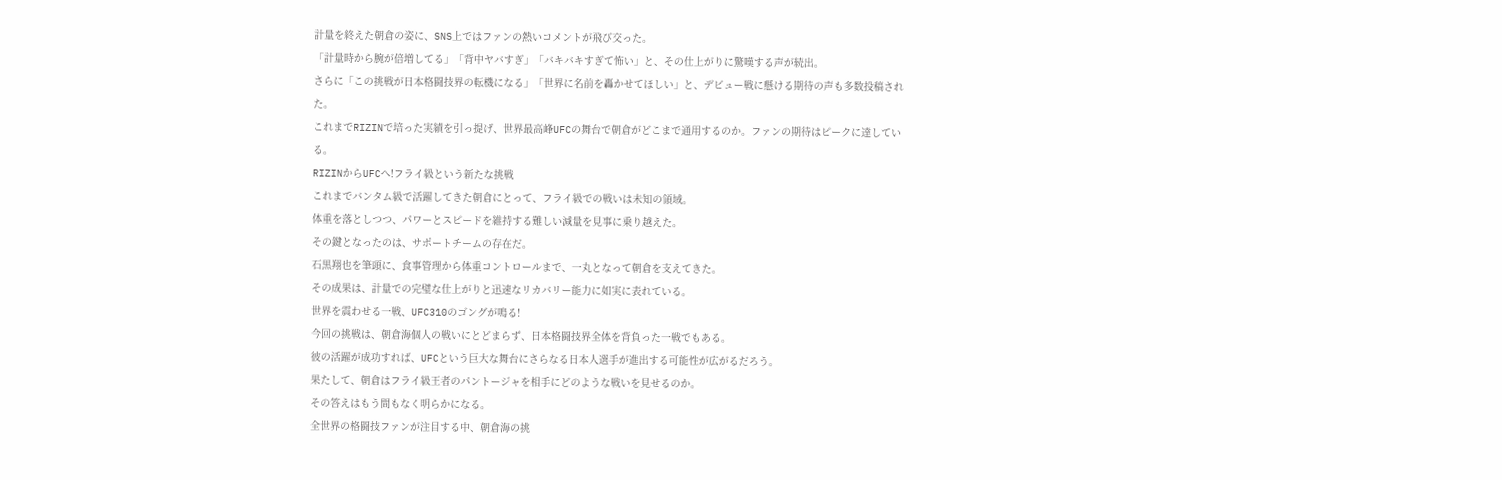計量を終えた朝倉の姿に、SNS上ではファンの熱いコメントが飛び交った。
「計量時から腕が倍増してる」「背中ヤバすぎ」「バキバキすぎて怖い」と、その仕上がりに驚嘆する声が続出。
さらに「この挑戦が日本格闘技界の転機になる」「世界に名前を轟かせてほしい」と、デビュー戦に懸ける期待の声も多数投稿された。
これまでRIZINで培った実績を引っ提げ、世界最高峰UFCの舞台で朝倉がどこまで通用するのか。ファンの期待はピークに達している。
RIZINからUFCへ!フライ級という新たな挑戦
これまでバンタム級で活躍してきた朝倉にとって、フライ級での戦いは未知の領域。
体重を落としつつ、パワーとスピードを維持する難しい減量を見事に乗り越えた。
その鍵となったのは、サポートチームの存在だ。
石黒翔也を筆頭に、食事管理から体重コントロールまで、一丸となって朝倉を支えてきた。
その成果は、計量での完璧な仕上がりと迅速なリカバリー能力に如実に表れている。
世界を震わせる一戦、UFC310のゴングが鳴る!
今回の挑戦は、朝倉海個人の戦いにとどまらず、日本格闘技界全体を背負った一戦でもある。
彼の活躍が成功すれば、UFCという巨大な舞台にさらなる日本人選手が進出する可能性が広がるだろう。
果たして、朝倉はフライ級王者のパントージャを相手にどのような戦いを見せるのか。
その答えはもう間もなく明らかになる。
全世界の格闘技ファンが注目する中、朝倉海の挑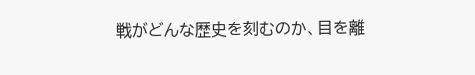戦がどんな歴史を刻むのか、目を離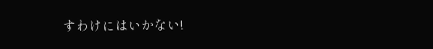すわけにはいかない!